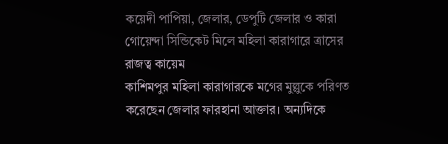কয়েদী পাপিয়া, জেলার, ডেপুটি জেলার ও কারা গোয়েন্দা সিন্ডিকেট মিলে মহিলা কারাগারে ত্রাসের রাজত্ব কায়েম
কাশিমপুর মহিলা কারাগারকে মগের মুল্লুকে পরিণত করেছেন জেলার ফারহানা আক্তার। অন্যদিকে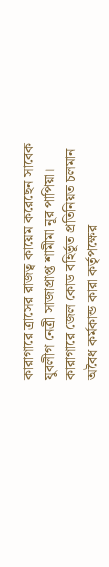কারাগারে ত্রাসের রাজত্ব কায়েম করেছেন সাবেক যুবলীগ নেত্রী সাজাপ্রাপ্ত শামীমা নূর পাপিয়া। কারাগারে জেল কোড বহির্ভূত প্রতিনিয়ত চলমান অবৈধ কর্মকান্ড কারা কর্তৃপক্ষের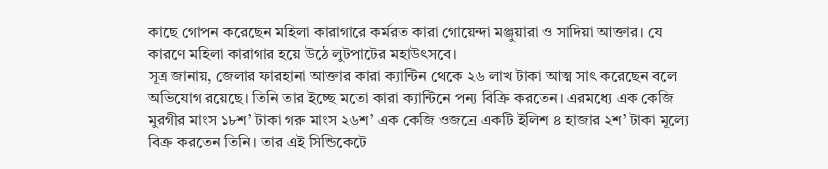কাছে গোপন করেছেন মহিলা কারাগারে কর্মরত কারা গোয়েন্দা মঞ্জুয়ারা ও সাদিয়া আক্তার। যে কারণে মহিলা কারাগার হয়ে উঠে লুটপাটের মহাউৎসবে।
সূত্র জানায়, জেলার ফারহানা আক্তার কারা ক্যান্টিন থেকে ২৬ লাখ টাকা আত্ম সাৎ করেছেন বলে অভিযোগ রয়েছে। তিনি তার ইচ্ছে মতো কারা ক্যান্টিনে পন্য বিক্রি করতেন। এরমধ্যে এক কেজি মুরগীর মাংস ১৮শ’ টাকা গরু মাংস ২৬শ’ এক কেজি ওজন্রে একটি ইলিশ ৪ হাজার ২শ’ টাকা মূল্যে বিক্র করতেন তিনি। তার এই সিন্ডিকেটে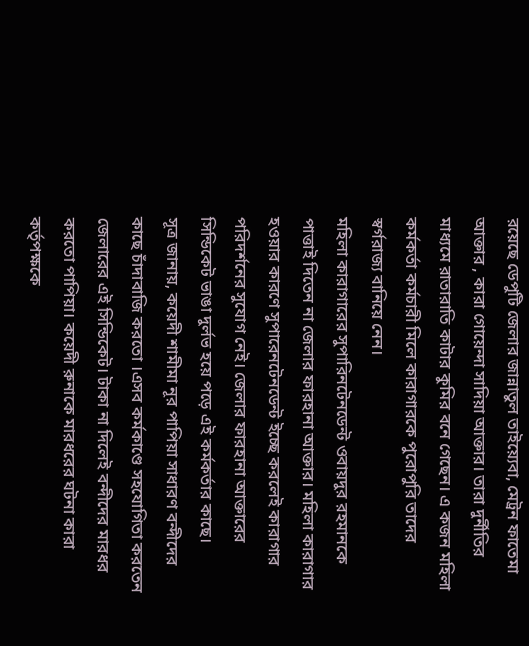রয়েছে ডেপুটি জেলার জান্নাতুল তাইয়্যেবা, মেট্রন ফাতেমা আক্তার , কারা গোয়েন্দা সাদিয়া আক্তার। তারা দুর্নীতির মাধ্যমে রাতারাতি কাটার কুমির বনে গেছেন। এ কজন মহিলা কর্মকর্তা কর্মচারী মিলে কারাগারকে পুরোপুরি তাদের স্বর্গরাজ্য বানিয়ে নেন।
মহিলা কারাগারের সুপারিনটেনডেন্ট ওবায়দুর রহমানকে পাত্তাই দিতেন না জেলার ফারহানা আক্তার। মহিলা কারাগার হওয়ার কারণে সুপারেনটেনডেন্ট ইচ্ছে করলেই কারাগার পরিদর্শনের সুযোগ নেই। জেলার ফারহানা আক্তারের সিন্ডিকেট ভাঙা দুর্লভ হয়ে পড়ে এই কর্মকর্তার কাছে।
সূত্র জানায়, কয়েদী শামীমা নূর পাপিয়া সাধারণ বন্দীদের কাছে চাঁদাবাজি করতো ।এসব কর্মকাণ্ডে সহযোগিতা করতেন জেলারের এই সিন্ডিকেট। টাকা না দিলেই বন্দীদের মারধর করতো পাপিয়া। কয়েদী রুনাকে মারধরের ঘটনা কারা কর্তৃপক্ষকে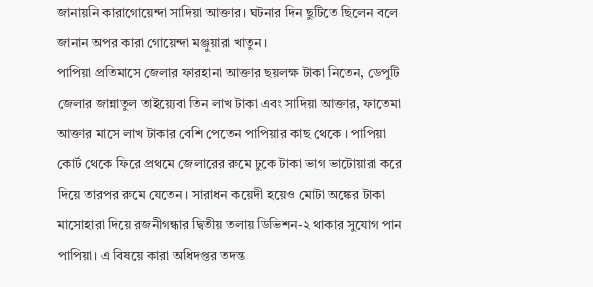জানায়নি কারাগোয়েন্দা সাদিয়া আক্তার। ঘটনার দিন ছুটিতে ছিলেন বলে জানান অপর কারা গোয়েন্দা মঞ্জুয়ারা খাতুন।
পাপিয়া প্রতিমাসে জেলার ফারহানা আক্তার ছয়লক্ষ টাকা নিতেন, ডেপুটি জেলার জান্নাতুল তাইয়্যেবা তিন লাখ টাকা এবং সাদিয়া আক্তার, ফাতেমা আক্তার মাসে লাখ টাকার বেশি পেতেন পাপিয়ার কাছ থেকে । পাপিয়া কোর্ট থেকে ফিরে প্রথমে জেলারের রুমে ঢুকে টাকা ভাগ ভাটোয়ারা করে দিয়ে তারপর রুমে যেতেন। সারাধন কয়েদী হয়েও মোটা অঙ্কের টাকা মাসোহারা দিয়ে রজনীগন্ধার দ্বিতীয় তলায় ডিভিশন-২ থাকার সুযোগ পান পাপিয়া। এ বিষয়ে কারা অধিদপ্তর তদন্ত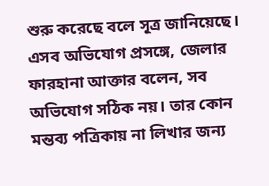শুরু করেছে বলে সূত্র জানিয়েছে।
এসব অভিযোগ প্রসঙ্গে, জেলার ফারহানা আক্তার বলেন, সব অভিযোগ সঠিক নয়। তার কোন মন্তব্য পত্রিকায় না লিখার জন্য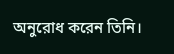অনুরোধ করেন তিনি।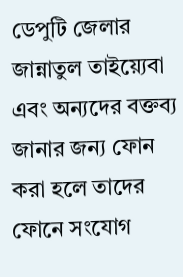ডেপুটি জেলার জান্নাতুল তাইয়্যেবা এবং অন্যদের বক্তব্য জানার জন্য ফোন করা হলে তাদের ফোনে সংযোগ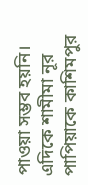পাওয়া সম্ভব হয়নি। এদিকে শামীমা নূর পাপিয়াকে কাশিমপুর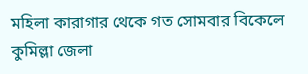মহিলা কারাগার থেকে গত সোমবার বিকেলে কুমিল্লা জেলা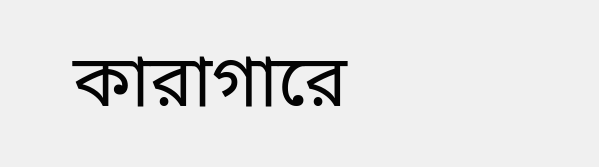কারাগারে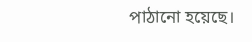পাঠানো হয়েছে।